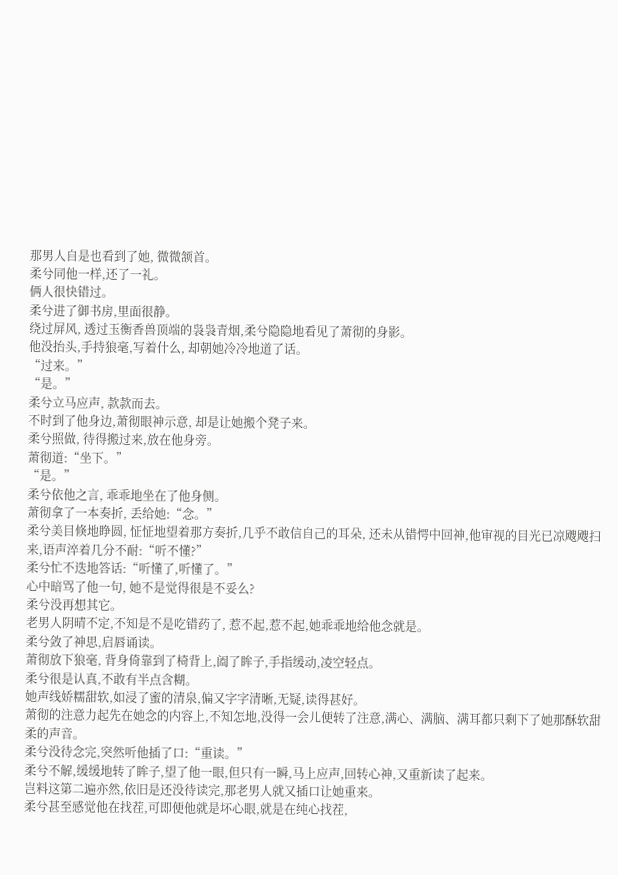那男人自是也看到了她, 微微颔首。
柔兮同他一样,还了一礼。
俩人很快错过。
柔兮进了御书房,里面很静。
绕过屏风, 透过玉衡香兽顶端的袅袅青烟,柔兮隐隐地看见了萧彻的身影。
他没抬头,手持狼毫,写着什么, 却朝她冷冷地道了话。
“过来。”
“是。”
柔兮立马应声, 款款而去。
不时到了他身边,萧彻眼神示意, 却是让她搬个凳子来。
柔兮照做, 待得搬过来,放在他身旁。
萧彻道:“坐下。”
“是。”
柔兮依他之言, 乖乖地坐在了他身侧。
萧彻拿了一本奏折, 丢给她:“念。”
柔兮美目倏地睁圆, 怔怔地望着那方奏折,几乎不敢信自己的耳朵, 还未从错愕中回神,他审视的目光已凉飕飕扫来,语声淬着几分不耐:“听不懂?”
柔兮忙不迭地答话:“听懂了,听懂了。”
心中暗骂了他一句, 她不是觉得很是不妥么?
柔兮没再想其它。
老男人阴晴不定,不知是不是吃错药了, 惹不起,惹不起,她乖乖地给他念就是。
柔兮敛了神思,启唇诵读。
萧彻放下狼毫, 背身倚靠到了椅背上,阖了眸子,手指缓动,凌空轻点。
柔兮很是认真,不敢有半点含糊。
她声线娇糯甜软,如浸了蜜的清泉,偏又字字清晰,无疑,读得甚好。
萧彻的注意力起先在她念的内容上,不知怎地,没得一会儿便转了注意,满心、满脑、满耳都只剩下了她那酥软甜柔的声音。
柔兮没待念完,突然听他插了口:“重读。”
柔兮不解,缓缓地转了眸子,望了他一眼,但只有一瞬,马上应声,回转心神,又重新读了起来。
岂料这第二遍亦然,依旧是还没待读完,那老男人就又插口让她重来。
柔兮甚至感觉他在找茬,可即便他就是坏心眼,就是在纯心找茬,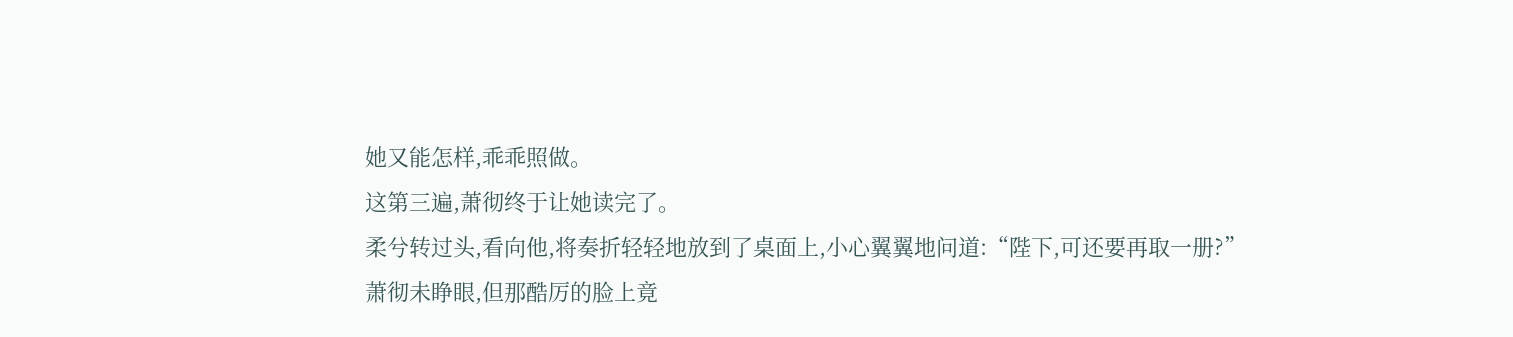她又能怎样,乖乖照做。
这第三遍,萧彻终于让她读完了。
柔兮转过头,看向他,将奏折轻轻地放到了桌面上,小心翼翼地问道:“陛下,可还要再取一册?”
萧彻未睁眼,但那酷厉的脸上竟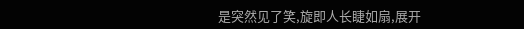是突然见了笑,旋即人长睫如扇,展开